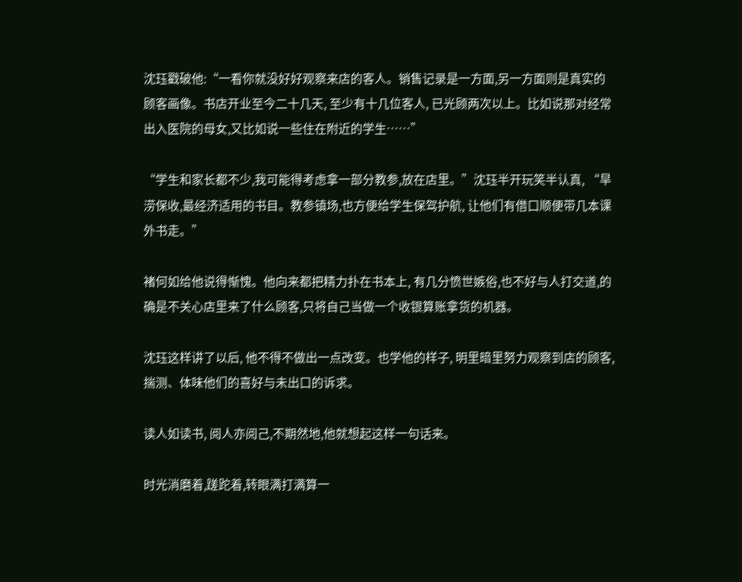沈珏戳破他:“一看你就没好好观察来店的客人。销售记录是一方面,另一方面则是真实的顾客画像。书店开业至今二十几天, 至少有十几位客人, 已光顾两次以上。比如说那对经常出入医院的母女,又比如说一些住在附近的学生……”

“学生和家长都不少,我可能得考虑拿一部分教参,放在店里。”沈珏半开玩笑半认真, “旱涝保收,最经济适用的书目。教参镇场,也方便给学生保驾护航, 让他们有借口顺便带几本课外书走。”

褚何如给他说得惭愧。他向来都把精力扑在书本上, 有几分愤世嫉俗,也不好与人打交道,的确是不关心店里来了什么顾客,只将自己当做一个收银算账拿货的机器。

沈珏这样讲了以后, 他不得不做出一点改变。也学他的样子, 明里暗里努力观察到店的顾客, 揣测、体味他们的喜好与未出口的诉求。

读人如读书, 阅人亦阅己,不期然地,他就想起这样一句话来。

时光消磨着,蹉跎着,转眼满打满算一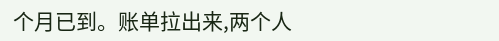个月已到。账单拉出来,两个人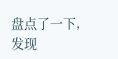盘点了一下,发现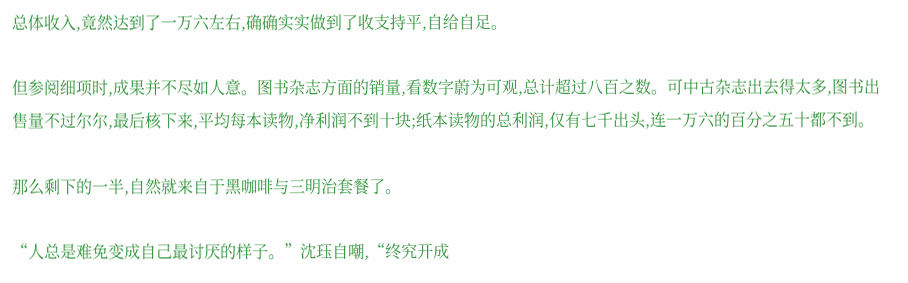总体收入,竟然达到了一万六左右,确确实实做到了收支持平,自给自足。

但参阅细项时,成果并不尽如人意。图书杂志方面的销量,看数字蔚为可观,总计超过八百之数。可中古杂志出去得太多,图书出售量不过尔尔,最后核下来,平均每本读物,净利润不到十块;纸本读物的总利润,仅有七千出头,连一万六的百分之五十都不到。

那么剩下的一半,自然就来自于黑咖啡与三明治套餐了。

“人总是难免变成自己最讨厌的样子。”沈珏自嘲,“终究开成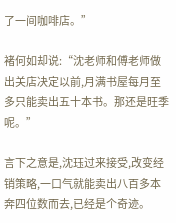了一间咖啡店。”

褚何如却说:“沈老师和傅老师做出关店决定以前,月满书屋每月至多只能卖出五十本书。那还是旺季呢。”

言下之意是,沈珏过来接受,改变经销策略,一口气就能卖出八百多本奔四位数而去,已经是个奇迹。